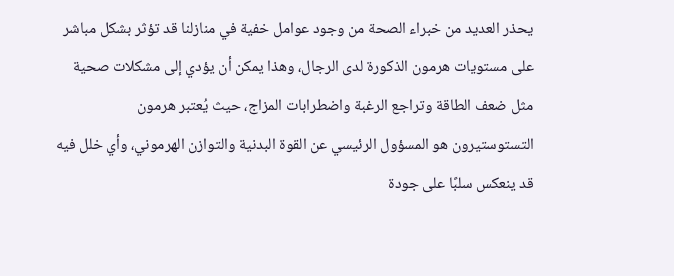يحذر العديد من خبراء الصحة من وجود عوامل خفية في منازلنا قد تؤثر بشكل مباشر على مستويات هرمون الذكورة لدى الرجال، وهذا يمكن أن يؤدي إلى مشكلات صحية مثل ضعف الطاقة وتراجع الرغبة واضطرابات المزاج، حيث يُعتبر هرمون التستوستيرون هو المسؤول الرئيسي عن القوة البدنية والتوازن الهرموني، وأي خلل فيه قد ينعكس سلبًا على جودة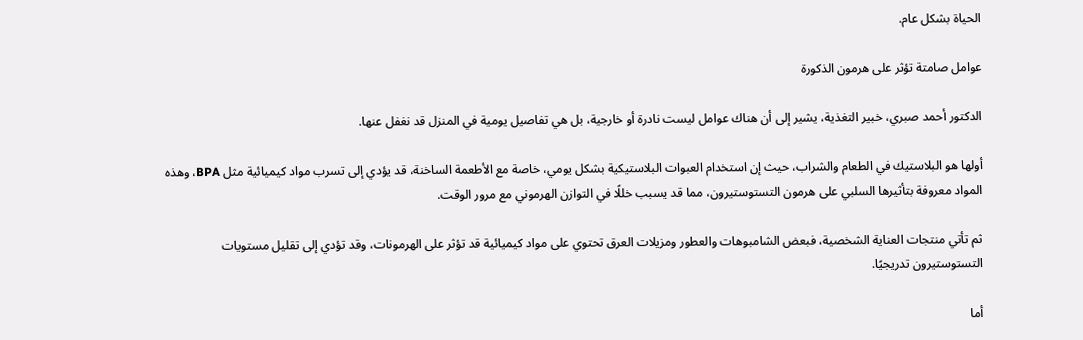الحياة بشكل عام.

عوامل صامتة تؤثر على هرمون الذكورة

الدكتور أحمد صبري، خبير التغذية، يشير إلى أن هناك عوامل ليست نادرة أو خارجية، بل هي تفاصيل يومية في المنزل قد نغفل عنها.

أولها هو البلاستيك في الطعام والشراب، حيث إن استخدام العبوات البلاستيكية بشكل يومي، خاصة مع الأطعمة الساخنة، قد يؤدي إلى تسرب مواد كيميائية مثل BPA، وهذه المواد معروفة بتأثيرها السلبي على هرمون التستوستيرون، مما قد يسبب خللًا في التوازن الهرموني مع مرور الوقت.

ثم تأتي منتجات العناية الشخصية، فبعض الشامبوهات والعطور ومزيلات العرق تحتوي على مواد كيميائية قد تؤثر على الهرمونات، وقد تؤدي إلى تقليل مستويات التستوستيرون تدريجيًا.

أما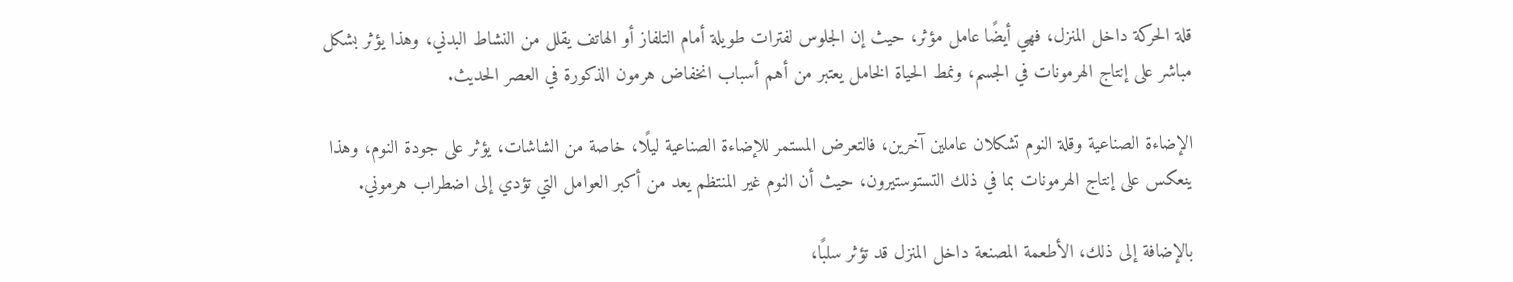قلة الحركة داخل المنزل، فهي أيضًا عامل مؤثر، حيث إن الجلوس لفترات طويلة أمام التلفاز أو الهاتف يقلل من النشاط البدني، وهذا يؤثر بشكل مباشر على إنتاج الهرمونات في الجسم، ونمط الحياة الخامل يعتبر من أهم أسباب انخفاض هرمون الذكورة في العصر الحديث.

الإضاءة الصناعية وقلة النوم تشكلان عاملين آخرين، فالتعرض المستمر للإضاءة الصناعية ليلًا، خاصة من الشاشات، يؤثر على جودة النوم، وهذا ينعكس على إنتاج الهرمونات بما في ذلك التستوستيرون، حيث أن النوم غير المنتظم يعد من أكبر العوامل التي تؤدي إلى اضطراب هرموني.

بالإضافة إلى ذلك، الأطعمة المصنعة داخل المنزل قد تؤثر سلبًا،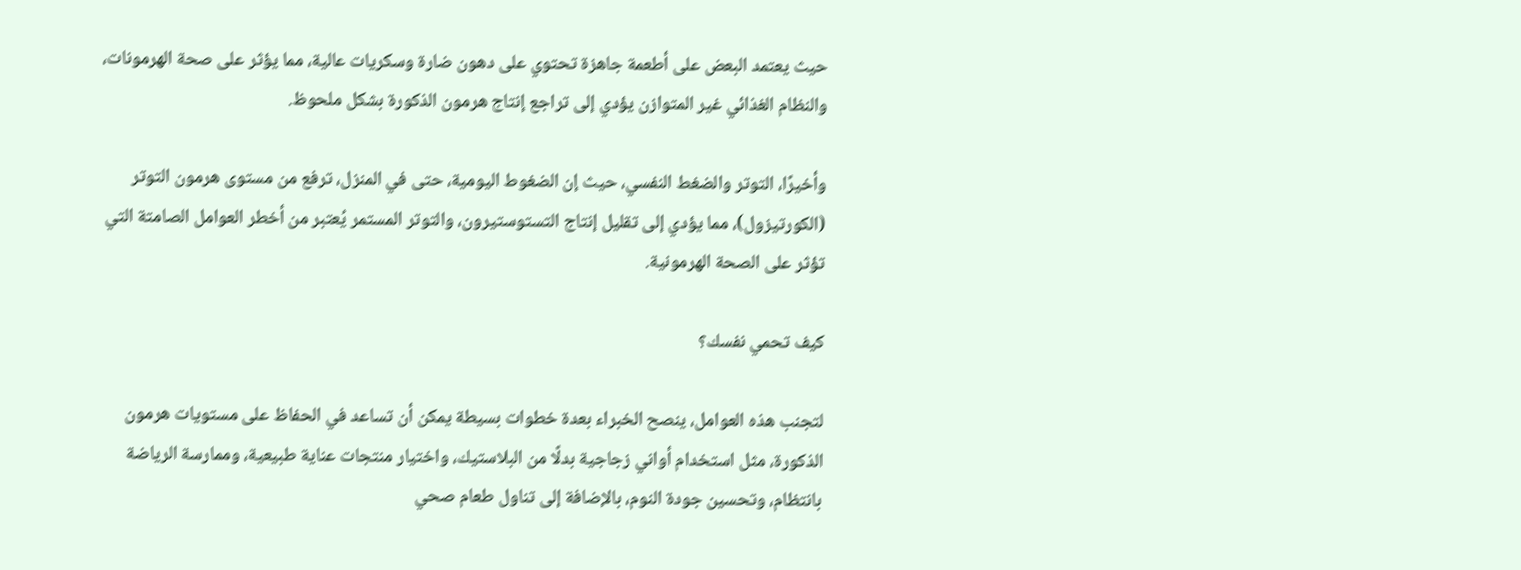حيث يعتمد البعض على أطعمة جاهزة تحتوي على دهون ضارة وسكريات عالية، مما يؤثر على صحة الهرمونات، والنظام الغذائي غير المتوازن يؤدي إلى تراجع إنتاج هرمون الذكورة بشكل ملحوظ.

وأخيرًا، التوتر والضغط النفسي، حيث إن الضغوط اليومية، حتى في المنزل، ترفع من مستوى هرمون التوتر (الكورتيزول)، مما يؤدي إلى تقليل إنتاج التستوستيرون، والتوتر المستمر يُعتبر من أخطر العوامل الصامتة التي تؤثر على الصحة الهرمونية.

كيف تحمي نفسك؟

لتجنب هذه العوامل، ينصح الخبراء بعدة خطوات بسيطة يمكن أن تساعد في الحفاظ على مستويات هرمون الذكورة، مثل استخدام أواني زجاجية بدلًا من البلاستيك، واختيار منتجات عناية طبيعية، وممارسة الرياضة بانتظام، وتحسين جودة النوم، بالإضافة إلى تناول طعام صحي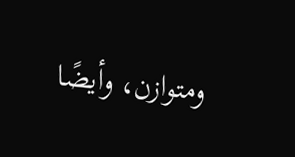ومتوازن، وأيضًا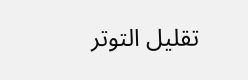تقليل التوتر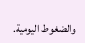والضغوط اليومية.